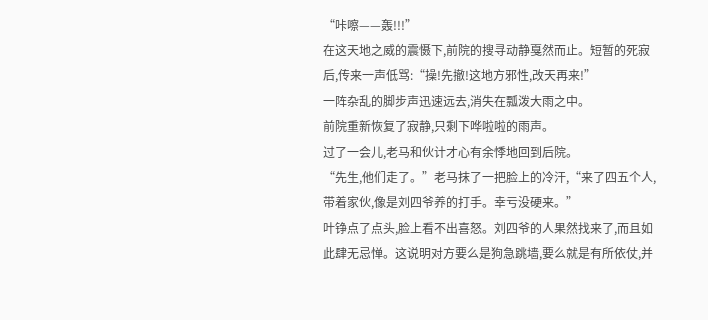“咔嚓——轰!!!”
在这天地之威的震慑下,前院的搜寻动静戛然而止。短暂的死寂后,传来一声低骂:“操!先撤!这地方邪性,改天再来!”
一阵杂乱的脚步声迅速远去,消失在瓢泼大雨之中。
前院重新恢复了寂静,只剩下哗啦啦的雨声。
过了一会儿,老马和伙计才心有余悸地回到后院。
“先生,他们走了。”老马抹了一把脸上的冷汗,“来了四五个人,带着家伙,像是刘四爷养的打手。幸亏没硬来。”
叶铮点了点头,脸上看不出喜怒。刘四爷的人果然找来了,而且如此肆无忌惮。这说明对方要么是狗急跳墙,要么就是有所依仗,并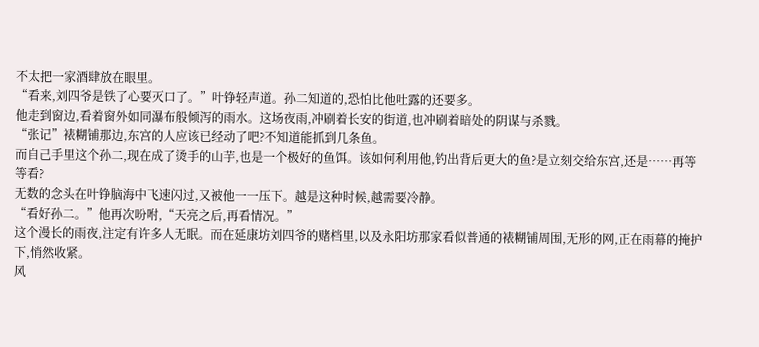不太把一家酒肆放在眼里。
“看来,刘四爷是铁了心要灭口了。”叶铮轻声道。孙二知道的,恐怕比他吐露的还要多。
他走到窗边,看着窗外如同瀑布般倾泻的雨水。这场夜雨,冲刷着长安的街道,也冲刷着暗处的阴谋与杀戮。
“张记”裱糊铺那边,东宫的人应该已经动了吧?不知道能抓到几条鱼。
而自己手里这个孙二,现在成了烫手的山芋,也是一个极好的鱼饵。该如何利用他,钓出背后更大的鱼?是立刻交给东宫,还是……再等等看?
无数的念头在叶铮脑海中飞速闪过,又被他一一压下。越是这种时候,越需要冷静。
“看好孙二。”他再次吩咐,“天亮之后,再看情况。”
这个漫长的雨夜,注定有许多人无眠。而在延康坊刘四爷的赌档里,以及永阳坊那家看似普通的裱糊铺周围,无形的网,正在雨幕的掩护下,悄然收紧。
风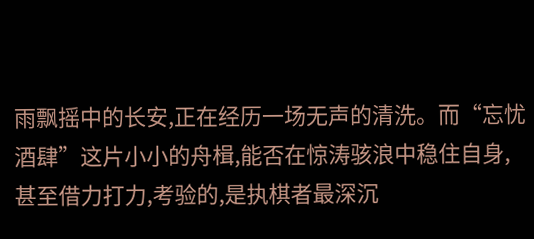雨飘摇中的长安,正在经历一场无声的清洗。而“忘忧酒肆”这片小小的舟楫,能否在惊涛骇浪中稳住自身,甚至借力打力,考验的,是执棋者最深沉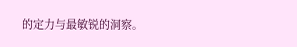的定力与最敏锐的洞察。